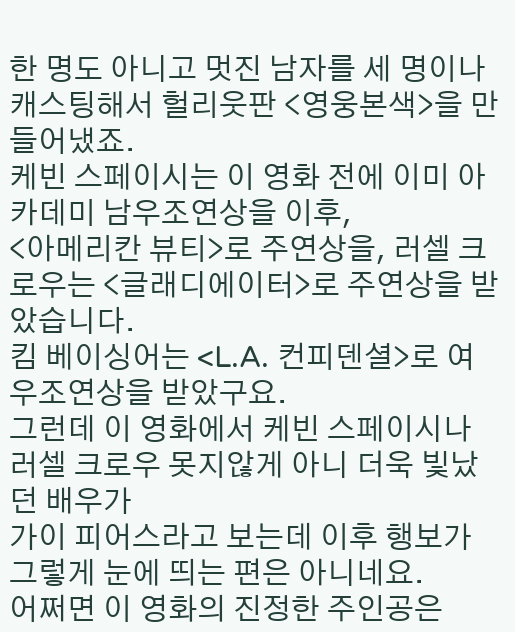한 명도 아니고 멋진 남자를 세 명이나 캐스팅해서 헐리웃판 <영웅본색>을 만들어냈죠.
케빈 스페이시는 이 영화 전에 이미 아카데미 남우조연상을 이후,
<아메리칸 뷰티>로 주연상을, 러셀 크로우는 <글래디에이터>로 주연상을 받았습니다.
킴 베이싱어는 <L.A. 컨피덴셜>로 여우조연상을 받았구요.
그런데 이 영화에서 케빈 스페이시나 러셀 크로우 못지않게 아니 더욱 빛났던 배우가
가이 피어스라고 보는데 이후 행보가 그렇게 눈에 띄는 편은 아니네요.
어쩌면 이 영화의 진정한 주인공은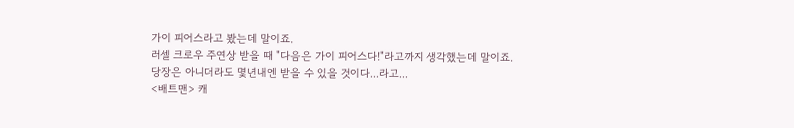가이 피어스라고 봤는데 말이죠.
러셀 크로우 주연상 받을 때 "다음은 가이 피어스다!"라고까지 생각했는데 말이죠.
당장은 아니더라도 몇년내엔 받을 수 있을 것이다...라고...
<배트맨> 캐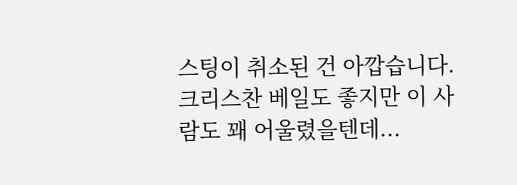스팅이 취소된 건 아깝습니다.
크리스찬 베일도 좋지만 이 사람도 꽤 어울렸을텐데...